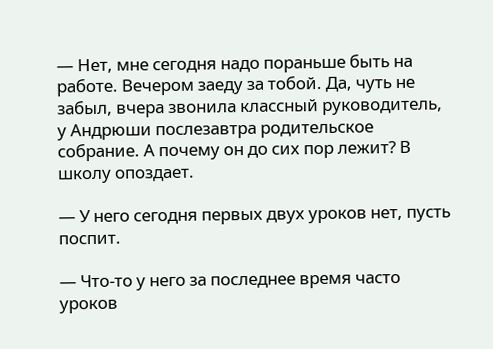— Нет, мне сегодня надо пораньше быть на работе. Вечером заеду за тобой. Да, чуть не забыл, вчера звонила классный руководитель, у Андрюши послезавтра родительское собрание. А почему он до сих пор лежит? В школу опоздает.

— У него сегодня первых двух уроков нет, пусть поспит.

— Что-то у него за последнее время часто уроков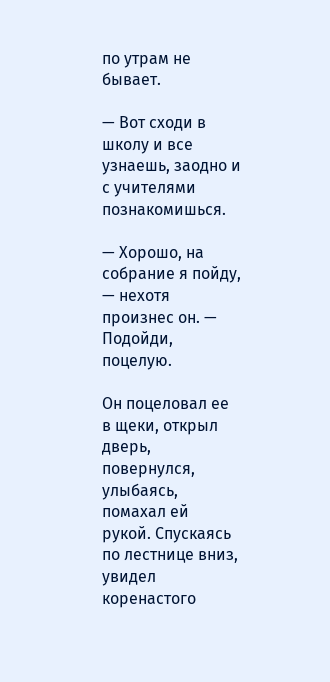по утрам не бывает.

— Вот сходи в школу и все узнаешь, заодно и с учителями познакомишься.

— Хорошо, на собрание я пойду, — нехотя произнес он. — Подойди, поцелую.

Он поцеловал ее в щеки, открыл дверь, повернулся, улыбаясь, помахал ей рукой. Спускаясь по лестнице вниз, увидел коренастого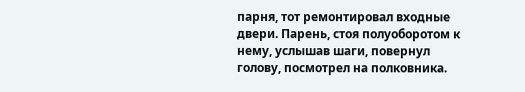парня, тот ремонтировал входные двери. Парень, стоя полуоборотом к нему, услышав шаги, повернул голову, посмотрел на полковника.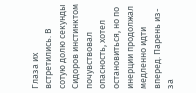Глаза их встретились. В сотую долю секунды Сидоров инстинктом почувствовал опасность, хотел остановиться, но по инерции продолжал медленно идти вперед. Парень из-за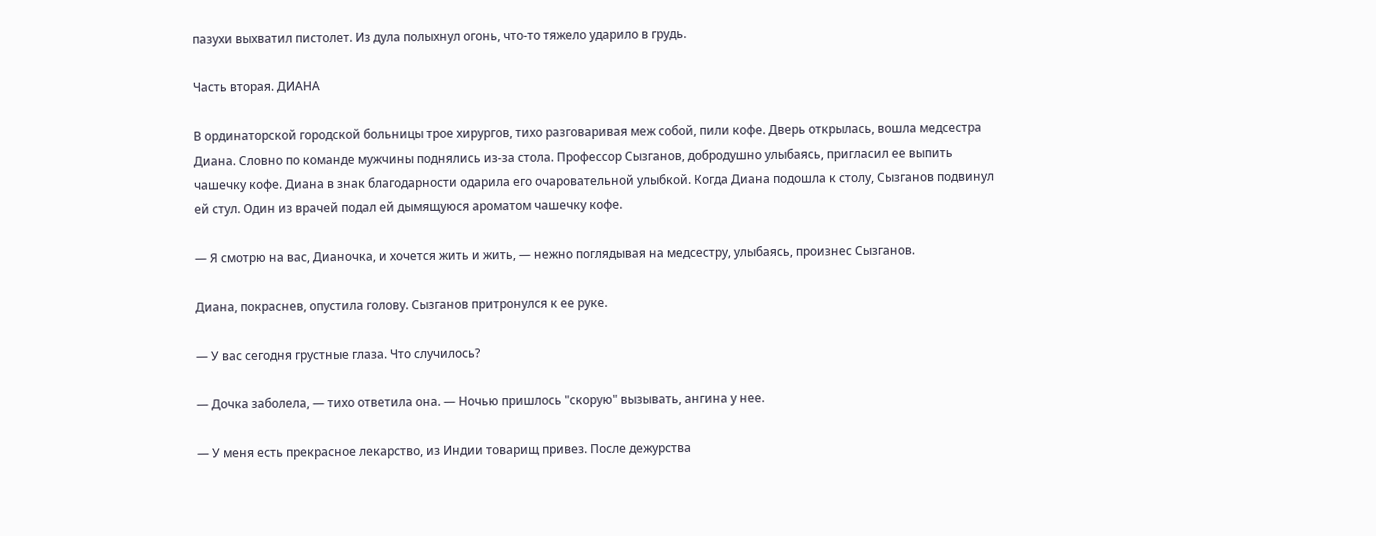пазухи выхватил пистолет. Из дула полыхнул огонь, что-то тяжело ударило в грудь.

Часть вторая. ДИАНА

В ординаторской городской больницы трое хирургов, тихо разговаривая меж собой, пили кофе. Дверь открылась, вошла медсестра Диана. Словно по команде мужчины поднялись из-за стола. Профессор Сызганов, добродушно улыбаясь, пригласил ее выпить чашечку кофе. Диана в знак благодарности одарила его очаровательной улыбкой. Когда Диана подошла к столу, Сызганов подвинул ей стул. Один из врачей подал ей дымящуюся ароматом чашечку кофе.

— Я смотрю на вас, Дианочка, и хочется жить и жить, — нежно поглядывая на медсестру, улыбаясь, произнес Сызганов.

Диана, покраснев, опустила голову. Сызганов притронулся к ее руке.

— У вас сегодня грустные глаза. Что случилось?

— Дочка заболела, — тихо ответила она. — Ночью пришлось "скорую" вызывать, ангина у нее.

— У меня есть прекрасное лекарство, из Индии товарищ привез. После дежурства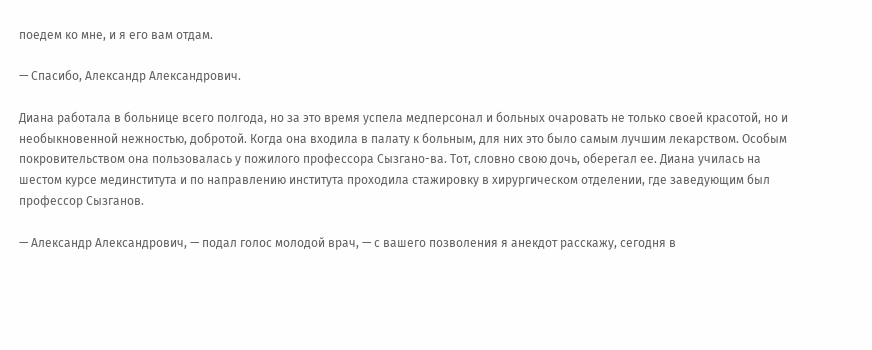поедем ко мне, и я его вам отдам.

— Спасибо, Александр Александрович.

Диана работала в больнице всего полгода, но за это время успела медперсонал и больных очаровать не только своей красотой, но и необыкновенной нежностью, добротой. Когда она входила в палату к больным, для них это было самым лучшим лекарством. Особым покровительством она пользовалась у пожилого профессора Сызгано-ва. Тот, словно свою дочь, оберегал ее. Диана училась на шестом курсе мединститута и по направлению института проходила стажировку в хирургическом отделении, где заведующим был профессор Сызганов.

— Александр Александрович, — подал голос молодой врач, — с вашего позволения я анекдот расскажу, сегодня в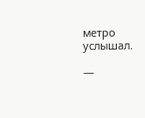метро услышал.

—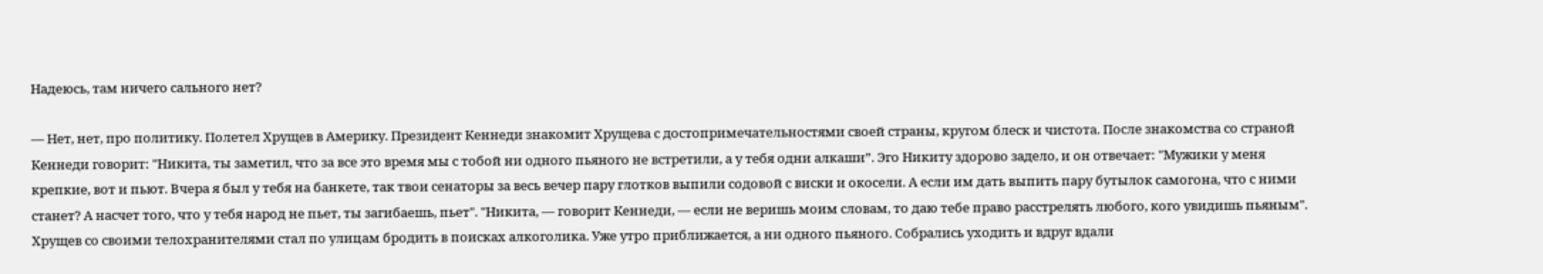Надеюсь, там ничего сального нет?

— Нет, нет, про политику. Полетел Хрущев в Америку. Президент Кеннеди знакомит Хрущева с достопримечательностями своей страны, кругом блеск и чистота. После знакомства со страной Кеннеди говорит: "Никита, ты заметил, что за все это время мы с тобой ни одного пьяного не встретили, а у тебя одни алкаши”. Эго Никиту здорово задело, и он отвечает: "Мужики у меня крепкие, вот и пьют. Вчера я был у тебя на банкете, так твои сенаторы за весь вечер пару глотков выпили содовой с виски и окосели. А если им дать выпить пару бутылок самогона, что с ними станет? А насчет того, что у тебя народ не пьет, ты загибаешь, пьет". "Никита, — говорит Кеннеди, — если не веришь моим словам, то даю тебе право расстрелять любого, кого увидишь пьяным". Хрущев со своими телохранителями стал по улицам бродить в поисках алкоголика. Уже утро приближается, а ни одного пьяного. Собрались уходить и вдруг вдали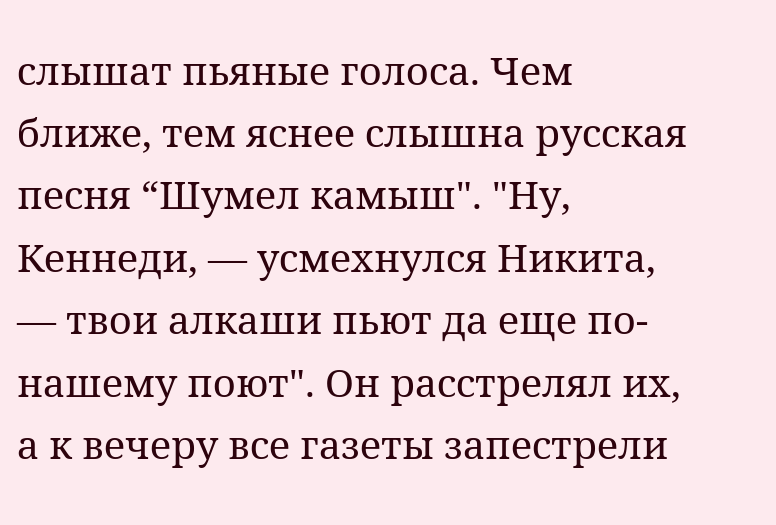слышат пьяные голоса. Чем ближе, тем яснее слышна русская песня “Шумел камыш". "Ну, Кеннеди, — усмехнулся Никита, — твои алкаши пьют да еще по-нашему поют". Он расстрелял их, а к вечеру все газеты запестрели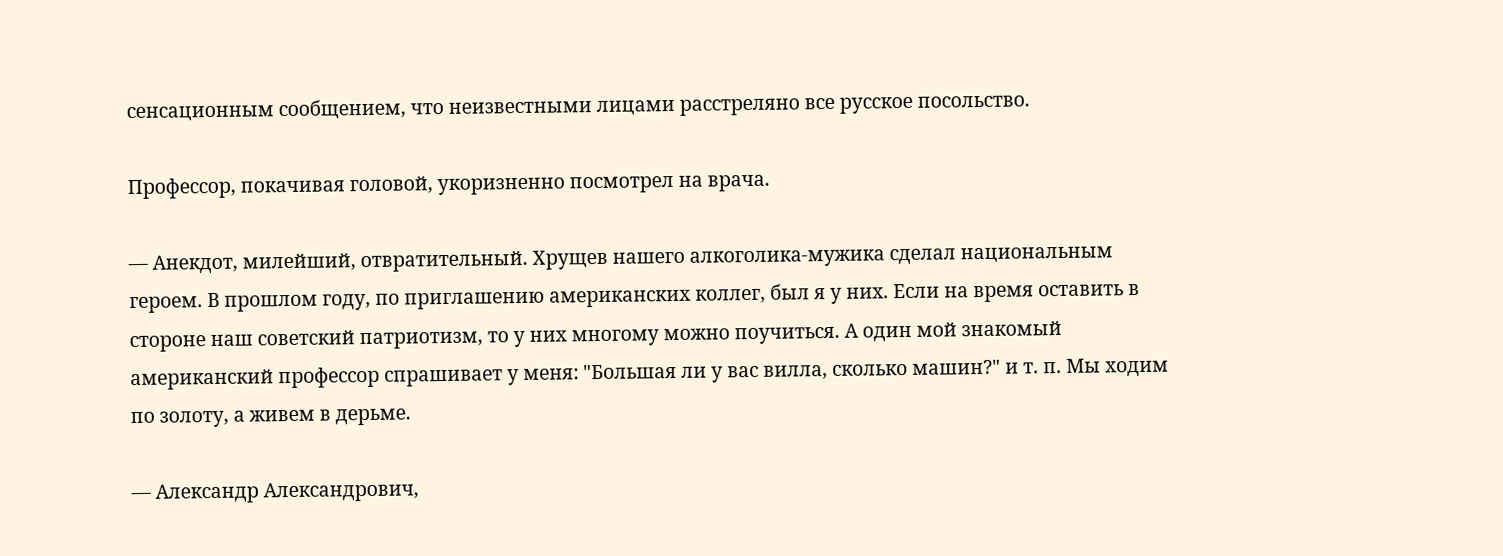сенсационным сообщением, что неизвестными лицами расстреляно все русское посольство.

Профессор, покачивая головой, укоризненно посмотрел на врача.

— Анекдот, милейший, отвратительный. Хрущев нашего алкоголика-мужика сделал национальным героем. В прошлом году, по приглашению американских коллег, был я у них. Если на время оставить в стороне наш советский патриотизм, то у них многому можно поучиться. А один мой знакомый американский профессор спрашивает у меня: "Большая ли у вас вилла, сколько машин?" и т. п. Мы ходим по золоту, а живем в дерьме.

— Александр Александрович,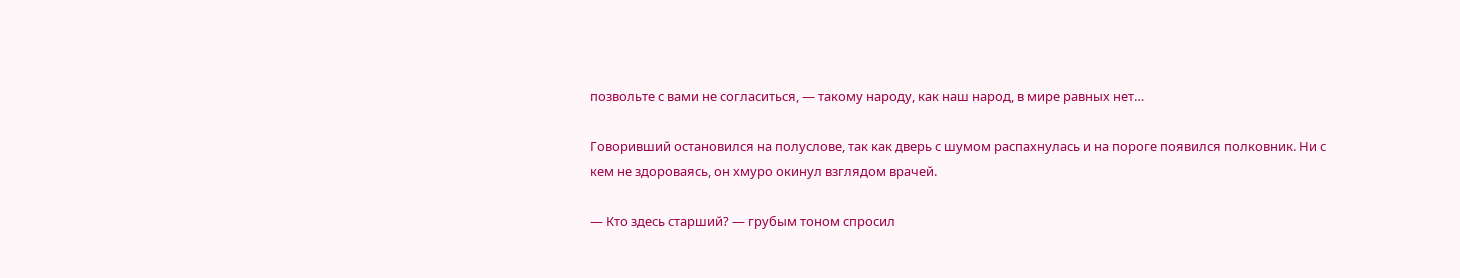позвольте с вами не согласиться, — такому народу, как наш народ, в мире равных нет…

Говоривший остановился на полуслове, так как дверь с шумом распахнулась и на пороге появился полковник. Ни с кем не здороваясь, он хмуро окинул взглядом врачей.

— Кто здесь старший? — грубым тоном спросил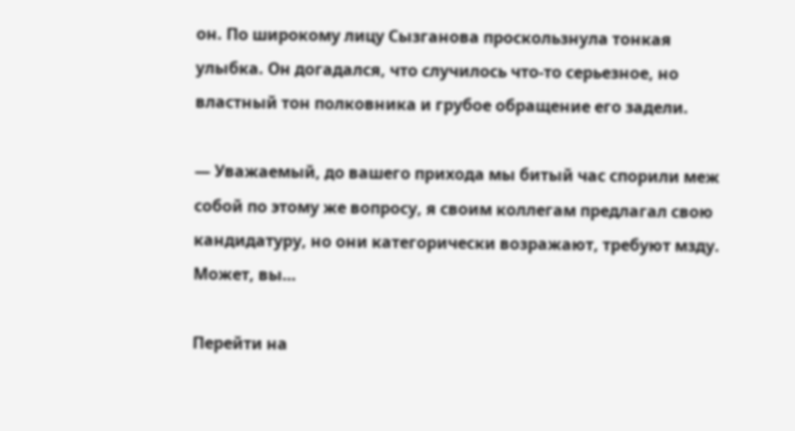он. По широкому лицу Сызганова проскользнула тонкая улыбка. Он догадался, что случилось что-то серьезное, но властный тон полковника и грубое обращение его задели.

— Уважаемый, до вашего прихода мы битый час спорили меж собой по этому же вопросу, я своим коллегам предлагал свою кандидатуру, но они категорически возражают, требуют мзду. Может, вы…

Перейти на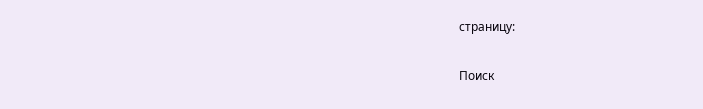страницу:

Поиск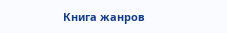Книга жанров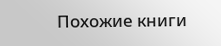Похожие книги